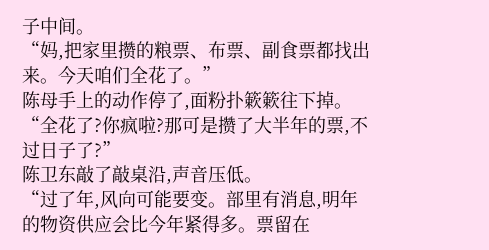子中间。
“妈,把家里攒的粮票、布票、副食票都找出来。今天咱们全花了。”
陈母手上的动作停了,面粉扑簌簌往下掉。
“全花了?你疯啦?那可是攒了大半年的票,不过日子了?”
陈卫东敲了敲桌沿,声音压低。
“过了年,风向可能要变。部里有消息,明年的物资供应会比今年紧得多。票留在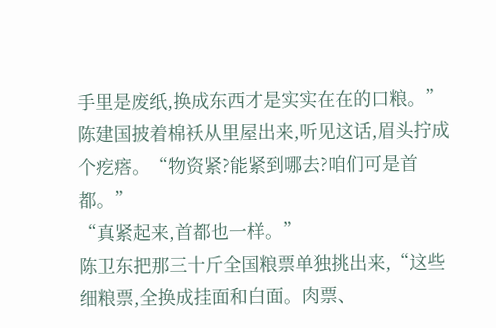手里是废纸,换成东西才是实实在在的口粮。”
陈建国披着棉袄从里屋出来,听见这话,眉头拧成个疙瘩。“物资紧?能紧到哪去?咱们可是首都。”
“真紧起来,首都也一样。”
陈卫东把那三十斤全国粮票单独挑出来,“这些细粮票,全换成挂面和白面。肉票、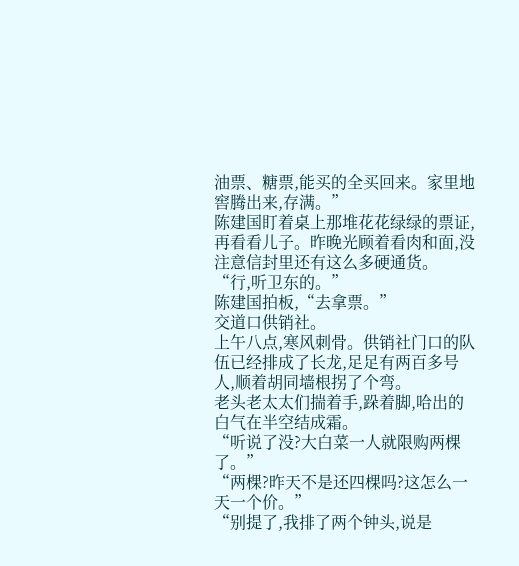油票、糖票,能买的全买回来。家里地窖腾出来,存满。”
陈建国盯着桌上那堆花花绿绿的票证,再看看儿子。昨晚光顾着看肉和面,没注意信封里还有这么多硬通货。
“行,听卫东的。”
陈建国拍板,“去拿票。”
交道口供销社。
上午八点,寒风刺骨。供销社门口的队伍已经排成了长龙,足足有两百多号人,顺着胡同墙根拐了个弯。
老头老太太们揣着手,跺着脚,哈出的白气在半空结成霜。
“听说了没?大白菜一人就限购两棵了。”
“两棵?昨天不是还四棵吗?这怎么一天一个价。”
“别提了,我排了两个钟头,说是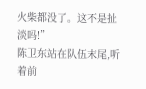火柴都没了。这不是扯淡吗!”
陈卫东站在队伍末尾,听着前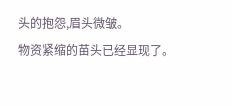头的抱怨,眉头微皱。
物资紧缩的苗头已经显现了。